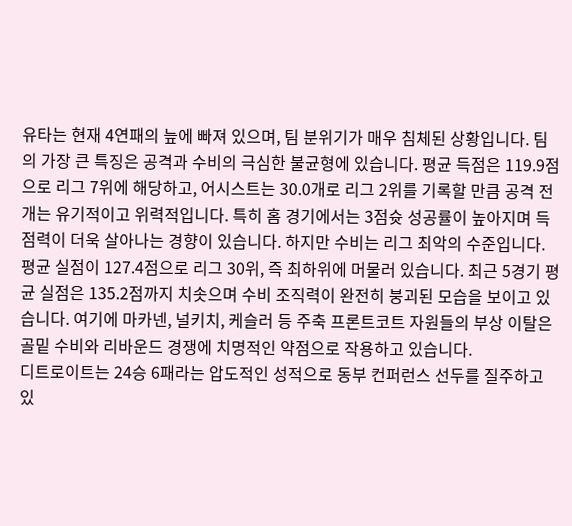유타는 현재 4연패의 늪에 빠져 있으며, 팀 분위기가 매우 침체된 상황입니다. 팀의 가장 큰 특징은 공격과 수비의 극심한 불균형에 있습니다. 평균 득점은 119.9점으로 리그 7위에 해당하고, 어시스트는 30.0개로 리그 2위를 기록할 만큼 공격 전개는 유기적이고 위력적입니다. 특히 홈 경기에서는 3점슛 성공률이 높아지며 득점력이 더욱 살아나는 경향이 있습니다. 하지만 수비는 리그 최악의 수준입니다. 평균 실점이 127.4점으로 리그 30위, 즉 최하위에 머물러 있습니다. 최근 5경기 평균 실점은 135.2점까지 치솟으며 수비 조직력이 완전히 붕괴된 모습을 보이고 있습니다. 여기에 마카넨, 널키치, 케슬러 등 주축 프론트코트 자원들의 부상 이탈은 골밑 수비와 리바운드 경쟁에 치명적인 약점으로 작용하고 있습니다.
디트로이트는 24승 6패라는 압도적인 성적으로 동부 컨퍼런스 선두를 질주하고 있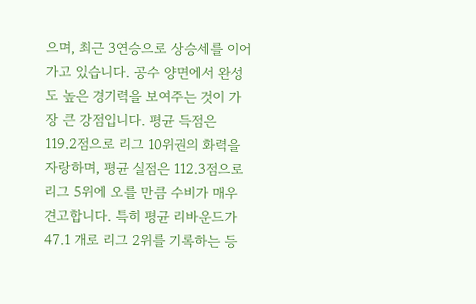으며, 최근 3연승으로 상승세를 이어가고 있습니다. 공수 양면에서 완성도 높은 경기력을 보여주는 것이 가장 큰 강점입니다. 평균 득점은 119.2점으로 리그 10위권의 화력을 자랑하며, 평균 실점은 112.3점으로 리그 5위에 오를 만큼 수비가 매우 견고합니다. 특히 평균 리바운드가 47.1 개로 리그 2위를 기록하는 등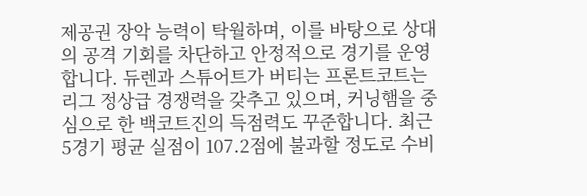제공권 장악 능력이 탁월하며, 이를 바탕으로 상대의 공격 기회를 차단하고 안정적으로 경기를 운영합니다. 듀렌과 스튜어트가 버티는 프론트코트는 리그 정상급 경쟁력을 갖추고 있으며, 커닝햄을 중심으로 한 백코트진의 득점력도 꾸준합니다. 최근 5경기 평균 실점이 107.2점에 불과할 정도로 수비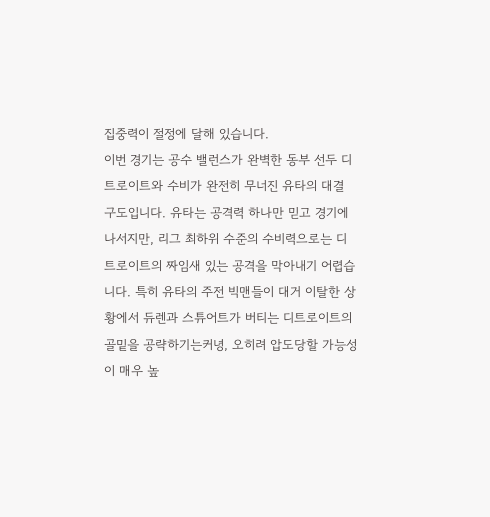집중력이 절정에 달해 있습니다.
이번 경기는 공수 밸런스가 완벽한 동부 선두 디트로이트와 수비가 완전히 무너진 유타의 대결 구도입니다. 유타는 공격력 하나만 믿고 경기에 나서지만, 리그 최하위 수준의 수비력으로는 디트로이트의 짜임새 있는 공격을 막아내기 어렵습니다. 특히 유타의 주전 빅맨들이 대거 이탈한 상황에서 듀렌과 스튜어트가 버티는 디트로이트의 골밑을 공략하기는커녕, 오히려 압도당할 가능성이 매우 높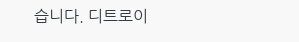습니다. 디트로이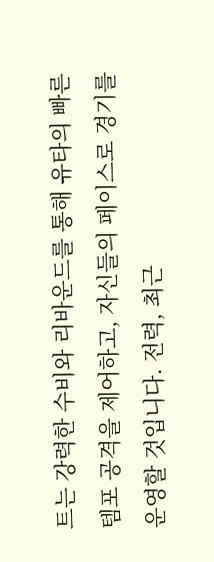트는 강력한 수비와 리바운드를 통해 유타의 빠른 템포 공격을 제어하고, 자신들의 페이스로 경기를 운영할 것입니다. 전력, 최근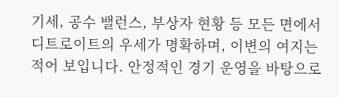기세, 공수 밸런스, 부상자 현황 등 모든 면에서 디트로이트의 우세가 명확하며, 이변의 여지는 적어 보입니다. 안정적인 경기 운영을 바탕으로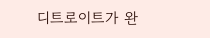디트로이트가 완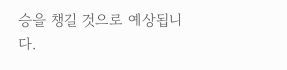승을 챙길 것으로 예상됩니다.